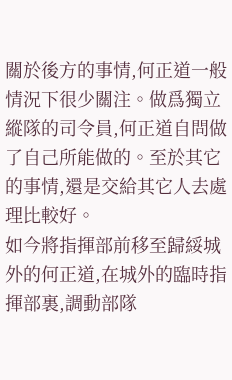關於後方的事情,何正道一般情況下很少關注。做爲獨立縱隊的司令員,何正道自問做了自己所能做的。至於其它的事情,還是交給其它人去處理比較好。
如今將指揮部前移至歸綏城外的何正道,在城外的臨時指揮部裏,調動部隊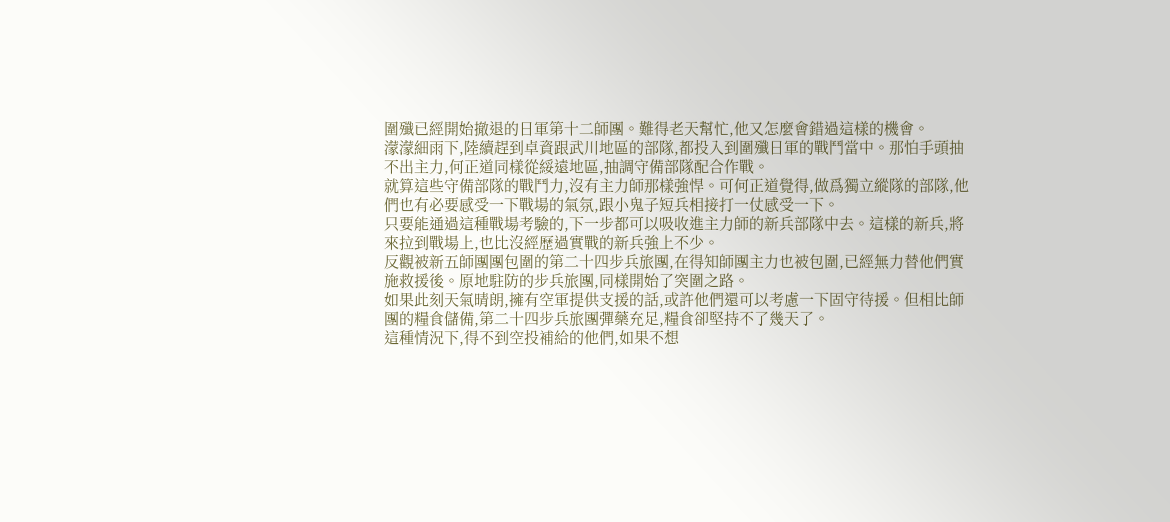圍殲已經開始撤退的日軍第十二師團。難得老天幫忙,他又怎麼會錯過這樣的機會。
濛濛細雨下,陸續趕到卓資跟武川地區的部隊,都投入到圍殲日軍的戰鬥當中。那怕手頭抽不出主力,何正道同樣從綏遠地區,抽調守備部隊配合作戰。
就算這些守備部隊的戰鬥力,沒有主力師那樣強悍。可何正道覺得,做爲獨立縱隊的部隊,他們也有必要感受一下戰場的氣氛,跟小鬼子短兵相接打一仗感受一下。
只要能通過這種戰場考驗的,下一步都可以吸收進主力師的新兵部隊中去。這樣的新兵,將來拉到戰場上,也比沒經歷過實戰的新兵強上不少。
反觀被新五師團團包圍的第二十四步兵旅團,在得知師團主力也被包圍,已經無力替他們實施救援後。原地駐防的步兵旅團,同樣開始了突圍之路。
如果此刻天氣晴朗,擁有空軍提供支援的話,或許他們還可以考慮一下固守待援。但相比師團的糧食儲備,第二十四步兵旅團彈藥充足,糧食卻堅持不了幾天了。
這種情況下,得不到空投補給的他們,如果不想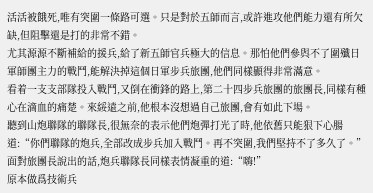活活被餓死,唯有突圍一條路可選。只是對於五師而言,或許進攻他們能力還有所欠缺,但阻擊還是打的非常不錯。
尤其源源不斷補給的援兵,給了新五師官兵極大的信息。那怕他們參與不了圍殲日軍師團主力的戰鬥,能解決掉這個日軍步兵旅團,他們同樣顯得非常滿意。
看着一支支部隊投入戰鬥,又倒在衝鋒的路上,第二十四步兵旅團的旅團長,同樣有種心在滴血的痛楚。來綏遠之前,他根本沒想過自己旅團,會有如此下場。
聽到山炮聯隊的聯隊長,很無奈的表示他們炮彈打光了時,他依舊只能狠下心腸道:“你們聯隊的炮兵,全部改成步兵加入戰鬥。再不突圍,我們堅持不了多久了。”
面對旅團長說出的話,炮兵聯隊長同樣表情凝重的道:“嗨!”
原本做爲技術兵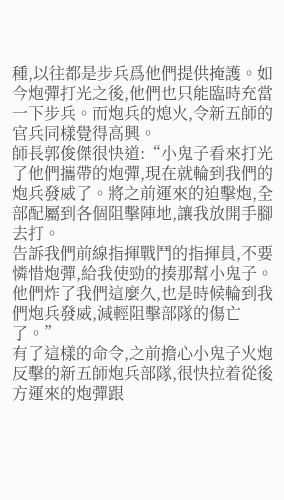種,以往都是步兵爲他們提供掩護。如今炮彈打光之後,他們也只能臨時充當一下步兵。而炮兵的熄火,令新五師的官兵同樣覺得高興。
師長郭俊傑很快道:“小鬼子看來打光了他們攜帶的炮彈,現在就輪到我們的炮兵發威了。將之前運來的迫擊炮,全部配屬到各個阻擊陣地,讓我放開手腳去打。
告訴我們前線指揮戰鬥的指揮員,不要憐惜炮彈,給我使勁的揍那幫小鬼子。他們炸了我們這麼久,也是時候輪到我們炮兵發威,減輕阻擊部隊的傷亡了。”
有了這樣的命令,之前擔心小鬼子火炮反擊的新五師炮兵部隊,很快拉着從後方運來的炮彈跟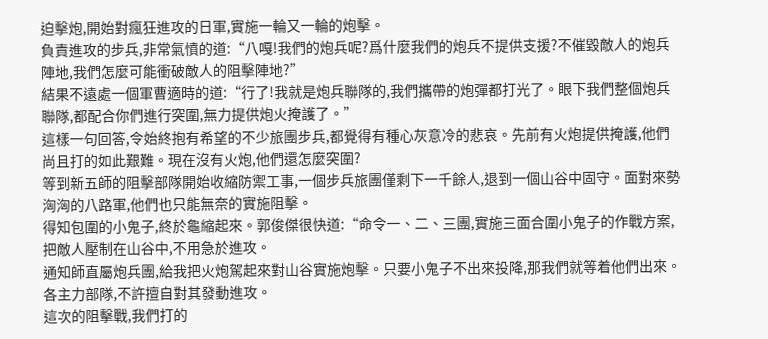迫擊炮,開始對瘋狂進攻的日軍,實施一輪又一輪的炮擊。
負責進攻的步兵,非常氣憤的道:“八嘎!我們的炮兵呢?爲什麼我們的炮兵不提供支援?不催毀敵人的炮兵陣地,我們怎麼可能衝破敵人的阻擊陣地?”
結果不遠處一個軍曹適時的道:“行了!我就是炮兵聯隊的,我們攜帶的炮彈都打光了。眼下我們整個炮兵聯隊,都配合你們進行突圍,無力提供炮火掩護了。”
這樣一句回答,令始終抱有希望的不少旅團步兵,都覺得有種心灰意冷的悲哀。先前有火炮提供掩護,他們尚且打的如此艱難。現在沒有火炮,他們還怎麼突圍?
等到新五師的阻擊部隊開始收縮防禦工事,一個步兵旅團僅剩下一千餘人,退到一個山谷中固守。面對來勢洶洶的八路軍,他們也只能無奈的實施阻擊。
得知包圍的小鬼子,終於龜縮起來。郭俊傑很快道:“命令一、二、三團,實施三面合圍小鬼子的作戰方案,把敵人壓制在山谷中,不用急於進攻。
通知師直屬炮兵團,給我把火炮駕起來對山谷實施炮擊。只要小鬼子不出來投降,那我們就等着他們出來。各主力部隊,不許擅自對其發動進攻。
這次的阻擊戰,我們打的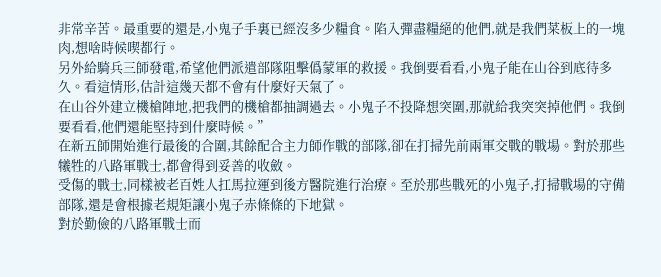非常辛苦。最重要的還是,小鬼子手裏已經沒多少糧食。陷入彈盡糧絕的他們,就是我們菜板上的一塊肉,想啥時候喫都行。
另外給騎兵三師發電,希望他們派遣部隊阻擊僞蒙軍的救援。我倒要看看,小鬼子能在山谷到底待多久。看這情形,估計這幾天都不會有什麼好天氣了。
在山谷外建立機槍陣地,把我們的機槍都抽調過去。小鬼子不投降想突圍,那就給我突突掉他們。我倒要看看,他們還能堅持到什麼時候。”
在新五師開始進行最後的合圍,其餘配合主力師作戰的部隊,卻在打掃先前兩軍交戰的戰場。對於那些犧牲的八路軍戰士,都會得到妥善的收斂。
受傷的戰士,同樣被老百姓人扛馬拉運到後方醫院進行治療。至於那些戰死的小鬼子,打掃戰場的守備部隊,還是會根據老規矩讓小鬼子赤條條的下地獄。
對於勤儉的八路軍戰士而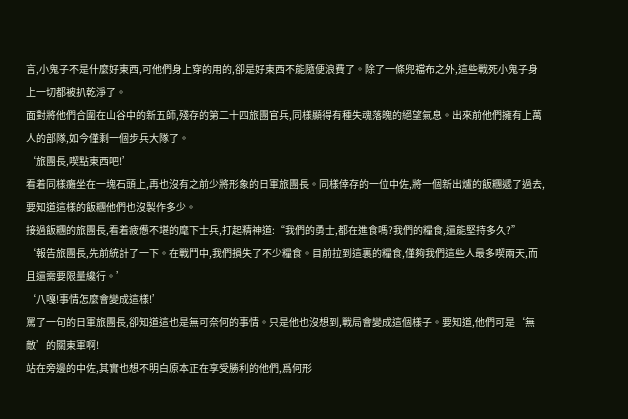言,小鬼子不是什麼好東西,可他們身上穿的用的,卻是好東西不能隨便浪費了。除了一條兜襠布之外,這些戰死小鬼子身上一切都被扒乾淨了。
面對將他們合圍在山谷中的新五師,殘存的第二十四旅團官兵,同樣顯得有種失魂落魄的絕望氣息。出來前他們擁有上萬人的部隊,如今僅剩一個步兵大隊了。
‘旅團長,喫點東西吧!’
看着同樣癱坐在一塊石頭上,再也沒有之前少將形象的日軍旅團長。同樣倖存的一位中佐,將一個新出爐的飯糰遞了過去,要知道這樣的飯糰他們也沒製作多少。
接過飯糰的旅團長,看着疲憊不堪的麾下士兵,打起精神道:“我們的勇士,都在進食嗎?我們的糧食,還能堅持多久?”
‘報告旅團長,先前統計了一下。在戰鬥中,我們損失了不少糧食。目前拉到這裏的糧食,僅夠我們這些人最多喫兩天,而且還需要限量纔行。’
‘八嘎!事情怎麼會變成這樣!’
罵了一句的日軍旅團長,卻知道這也是無可奈何的事情。只是他也沒想到,戰局會變成這個樣子。要知道,他們可是‘無敵’的關東軍啊!
站在旁邊的中佐,其實也想不明白原本正在享受勝利的他們,爲何形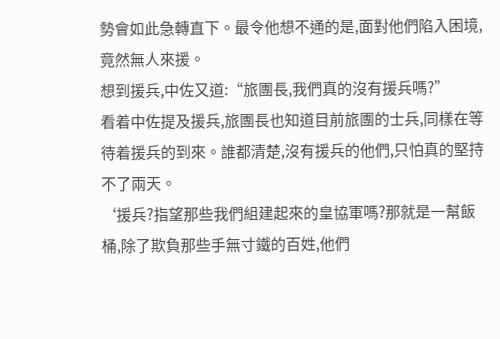勢會如此急轉直下。最令他想不通的是,面對他們陷入困境,竟然無人來援。
想到援兵,中佐又道:“旅團長,我們真的沒有援兵嗎?”
看着中佐提及援兵,旅團長也知道目前旅團的士兵,同樣在等待着援兵的到來。誰都清楚,沒有援兵的他們,只怕真的堅持不了兩天。
‘援兵?指望那些我們組建起來的皇協軍嗎?那就是一幫飯桶,除了欺負那些手無寸鐵的百姓,他們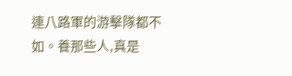連八路軍的游擊隊都不如。養那些人,真是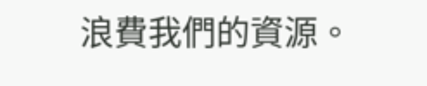浪費我們的資源。